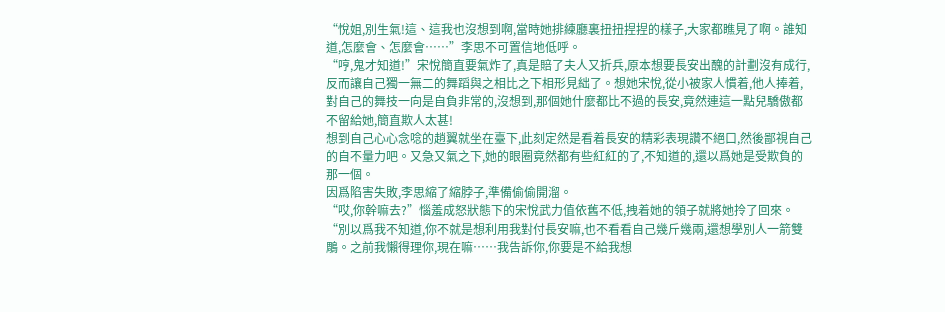“悅姐,別生氣!這、這我也沒想到啊,當時她排練廳裏扭扭捏捏的樣子,大家都瞧見了啊。誰知道,怎麼會、怎麼會……”李思不可置信地低呼。
“哼,鬼才知道!”宋悅簡直要氣炸了,真是賠了夫人又折兵,原本想要長安出醜的計劃沒有成行,反而讓自己獨一無二的舞蹈與之相比之下相形見絀了。想她宋悅,從小被家人慣着,他人捧着,對自己的舞技一向是自負非常的,沒想到,那個她什麼都比不過的長安,竟然連這一點兒驕傲都不留給她,簡直欺人太甚!
想到自己心心念唸的趙翼就坐在臺下,此刻定然是看着長安的精彩表現讚不絕口,然後鄙視自己的自不量力吧。又急又氣之下,她的眼圈竟然都有些紅紅的了,不知道的,還以爲她是受欺負的那一個。
因爲陷害失敗,李思縮了縮脖子,準備偷偷開溜。
“哎,你幹嘛去?”惱羞成怒狀態下的宋悅武力值依舊不低,拽着她的領子就將她拎了回來。“別以爲我不知道,你不就是想利用我對付長安嘛,也不看看自己幾斤幾兩,還想學別人一箭雙鵰。之前我懶得理你,現在嘛……我告訴你,你要是不給我想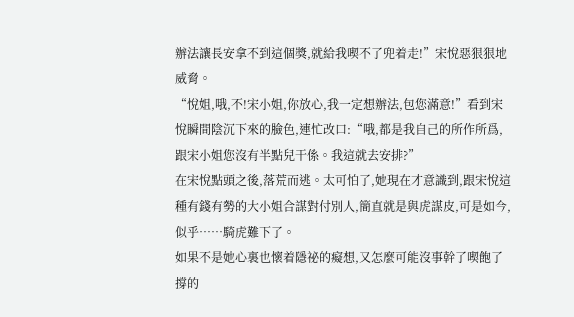辦法讓長安拿不到這個獎,就給我喫不了兜着走!”宋悅惡狠狠地威脅。
“悅姐,哦,不!宋小姐,你放心,我一定想辦法,包您滿意!”看到宋悅瞬間陰沉下來的臉色,連忙改口:“哦,都是我自己的所作所爲,跟宋小姐您沒有半點兒干係。我這就去安排?”
在宋悅點頭之後,落荒而逃。太可怕了,她現在才意識到,跟宋悅這種有錢有勢的大小姐合謀對付別人,簡直就是與虎謀皮,可是如今,似乎……騎虎難下了。
如果不是她心裏也懷着隱祕的癡想,又怎麼可能沒事幹了喫飽了撐的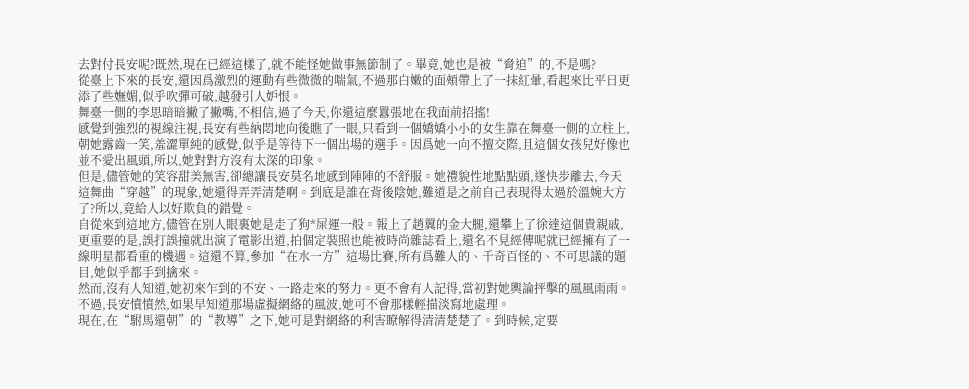去對付長安呢?既然,現在已經這樣了,就不能怪她做事無節制了。畢竟,她也是被“脅迫”的,不是嗎?
從臺上下來的長安,還因爲激烈的運動有些微微的喘氣,不過那白嫩的面頰帶上了一抹紅暈,看起來比平日更添了些嫵媚,似乎吹彈可破,越發引人妒恨。
舞臺一側的李思暗暗撇了撇嘴,不相信,過了今天,你還這麼囂張地在我面前招搖!
感覺到強烈的視線注視,長安有些納悶地向後瞧了一眼,只看到一個嬌嬌小小的女生靠在舞臺一側的立柱上,朝她露齒一笑,羞澀單純的感覺,似乎是等待下一個出場的選手。因爲她一向不擅交際,且這個女孩兒好像也並不愛出風頭,所以,她對對方沒有太深的印象。
但是,儘管她的笑容甜美無害,卻總讓長安莫名地感到陣陣的不舒服。她禮貌性地點點頭,遂快步離去,今天這舞曲“穿越”的現象,她還得弄弄清楚啊。到底是誰在背後陰她,難道是之前自己表現得太過於溫婉大方了?所以,竟給人以好欺負的錯覺。
自從來到這地方,儘管在別人眼裏她是走了狗*屎運一般。報上了趙翼的金大腿,還攀上了徐達這個貴親戚,更重要的是,誤打誤撞就出演了電影出道,拍個定裝照也能被時尚雜誌看上,還名不見經傳呢就已經擁有了一線明星都看重的機遇。這還不算,參加“在水一方”這場比賽,所有爲難人的、千奇百怪的、不可思議的題目,她似乎都手到擒來。
然而,沒有人知道,她初來乍到的不安、一路走來的努力。更不會有人記得,當初對她輿論抨擊的風風雨雨。不過,長安憤憤然,如果早知道那場虛擬網絡的風波,她可不會那樣輕描淡寫地處理。
現在,在“駙馬還朝”的“教導”之下,她可是對網絡的利害瞭解得清清楚楚了。到時候,定要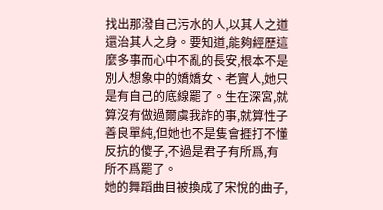找出那潑自己污水的人,以其人之道還治其人之身。要知道,能夠經歷這麼多事而心中不亂的長安,根本不是別人想象中的嬌嬌女、老實人,她只是有自己的底線罷了。生在深宮,就算沒有做過爾虞我詐的事,就算性子善良單純,但她也不是隻會捱打不懂反抗的傻子,不過是君子有所爲,有所不爲罷了。
她的舞蹈曲目被換成了宋悅的曲子,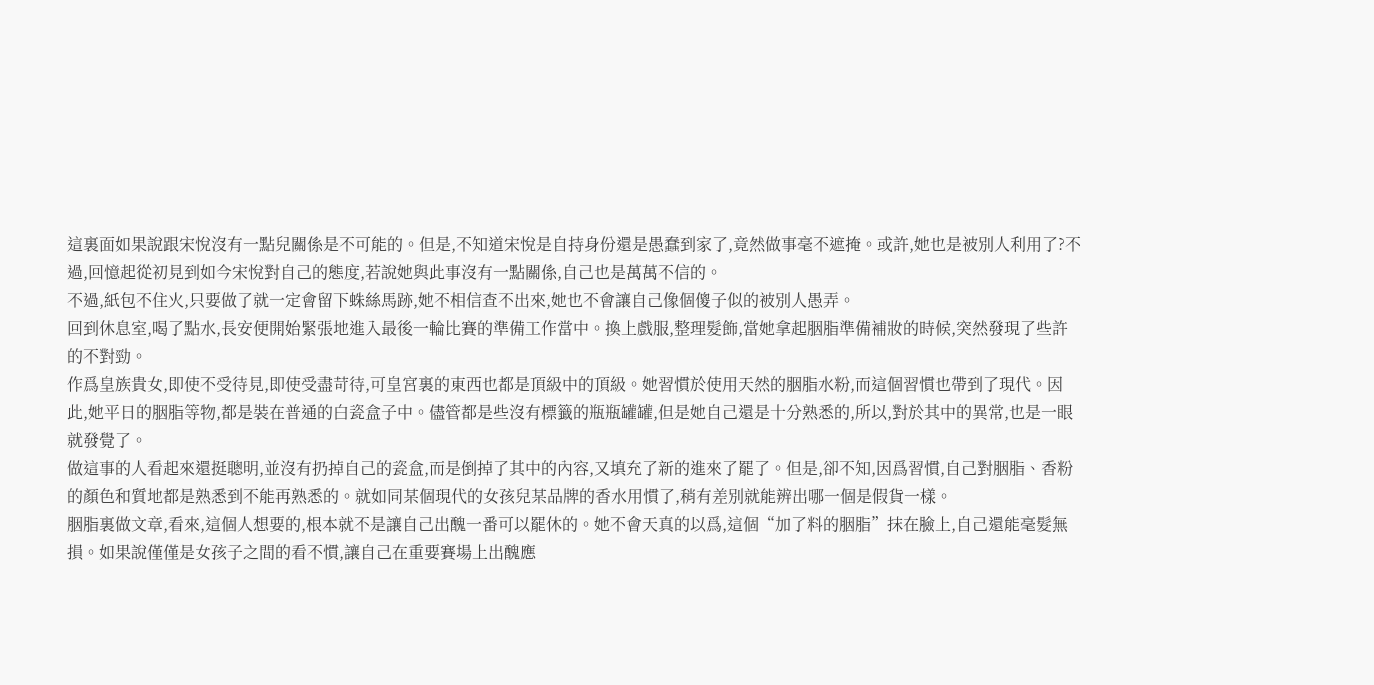這裏面如果說跟宋悅沒有一點兒關係是不可能的。但是,不知道宋悅是自持身份還是愚蠢到家了,竟然做事毫不遮掩。或許,她也是被別人利用了?不過,回憶起從初見到如今宋悅對自己的態度,若說她與此事沒有一點關係,自己也是萬萬不信的。
不過,紙包不住火,只要做了就一定會留下蛛絲馬跡,她不相信查不出來,她也不會讓自己像個傻子似的被別人愚弄。
回到休息室,喝了點水,長安便開始緊張地進入最後一輪比賽的準備工作當中。換上戲服,整理髮飾,當她拿起胭脂準備補妝的時候,突然發現了些許的不對勁。
作爲皇族貴女,即使不受待見,即使受盡苛待,可皇宮裏的東西也都是頂級中的頂級。她習慣於使用天然的胭脂水粉,而這個習慣也帶到了現代。因此,她平日的胭脂等物,都是裝在普通的白瓷盒子中。儘管都是些沒有標籤的瓶瓶罐罐,但是她自己還是十分熟悉的,所以,對於其中的異常,也是一眼就發覺了。
做這事的人看起來還挺聰明,並沒有扔掉自己的瓷盒,而是倒掉了其中的內容,又填充了新的進來了罷了。但是,卻不知,因爲習慣,自己對胭脂、香粉的顏色和質地都是熟悉到不能再熟悉的。就如同某個現代的女孩兒某品牌的香水用慣了,稍有差別就能辨出哪一個是假貨一樣。
胭脂裏做文章,看來,這個人想要的,根本就不是讓自己出醜一番可以罷休的。她不會天真的以爲,這個“加了料的胭脂”抹在臉上,自己還能毫髮無損。如果說僅僅是女孩子之間的看不慣,讓自己在重要賽場上出醜應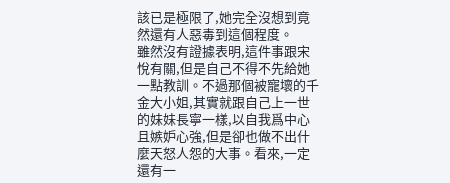該已是極限了,她完全沒想到竟然還有人惡毒到這個程度。
雖然沒有證據表明,這件事跟宋悅有關,但是自己不得不先給她一點教訓。不過那個被寵壞的千金大小姐,其實就跟自己上一世的妹妹長寧一樣,以自我爲中心且嫉妒心強,但是卻也做不出什麼天怒人怨的大事。看來,一定還有一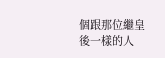個跟那位繼皇後一樣的人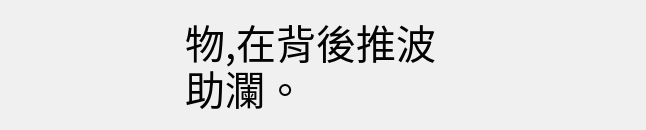物,在背後推波助瀾。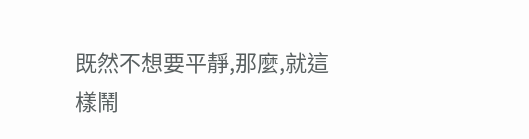既然不想要平靜,那麼,就這樣鬧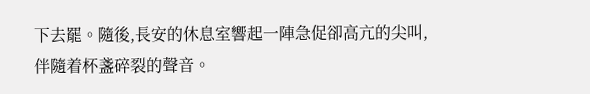下去罷。隨後,長安的休息室響起一陣急促卻高亢的尖叫,伴隨着杯盞碎裂的聲音。